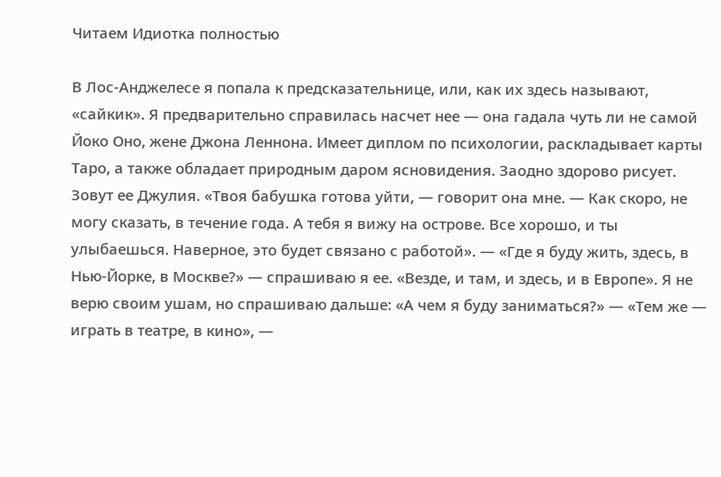Читаем Идиотка полностью

В Лос-Анджелесе я попала к предсказательнице, или, как их здесь называют, «сайкик». Я предварительно справилась насчет нее — она гадала чуть ли не самой Йоко Оно, жене Джона Леннона. Имеет диплом по психологии, раскладывает карты Таро, а также обладает природным даром ясновидения. Заодно здорово рисует. Зовут ее Джулия. «Твоя бабушка готова уйти, — говорит она мне. — Как скоро, не могу сказать, в течение года. А тебя я вижу на острове. Все хорошо, и ты улыбаешься. Наверное, это будет связано с работой». — «Где я буду жить, здесь, в Нью-Йорке, в Москве?» — спрашиваю я ее. «Везде, и там, и здесь, и в Европе». Я не верю своим ушам, но спрашиваю дальше: «А чем я буду заниматься?» — «Тем же — играть в театре, в кино», —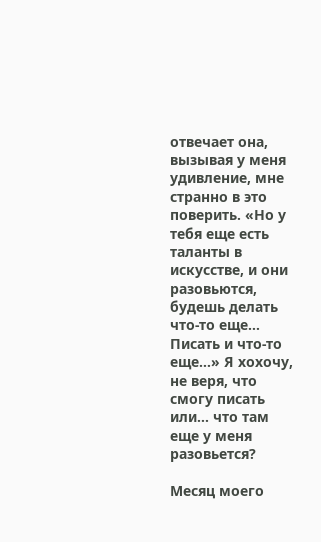отвечает она, вызывая у меня удивление, мне странно в это поверить. «Но у тебя еще есть таланты в искусстве, и они разовьются, будешь делать что-то еще… Писать и что-то еще…» Я хохочу, не веря, что смогу писать или… что там еще у меня разовьется?

Месяц моего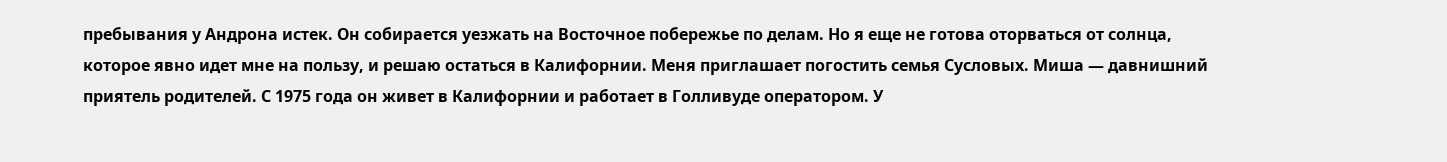пребывания у Андрона истек. Он собирается уезжать на Восточное побережье по делам. Но я еще не готова оторваться от солнца, которое явно идет мне на пользу, и решаю остаться в Калифорнии. Меня приглашает погостить семья Сусловых. Миша — давнишний приятель родителей. С 1975 года он живет в Калифорнии и работает в Голливуде оператором. У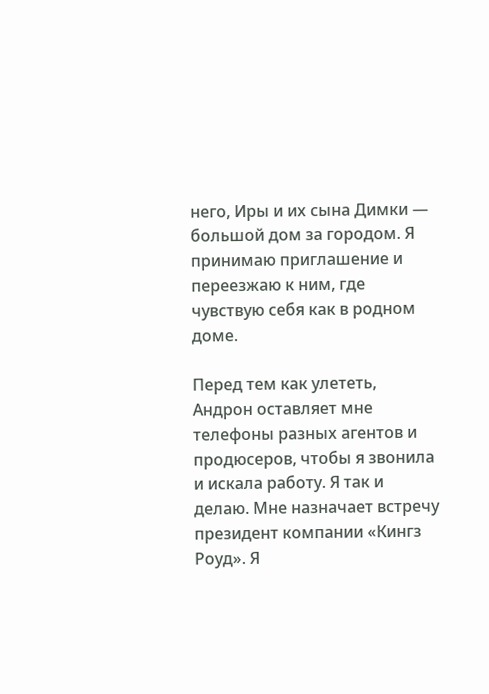него, Иры и их сына Димки — большой дом за городом. Я принимаю приглашение и переезжаю к ним, где чувствую себя как в родном доме.

Перед тем как улететь, Андрон оставляет мне телефоны разных агентов и продюсеров, чтобы я звонила и искала работу. Я так и делаю. Мне назначает встречу президент компании «Кингз Роуд». Я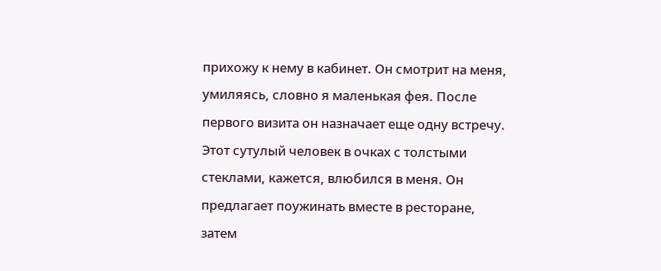прихожу к нему в кабинет. Он смотрит на меня, умиляясь, словно я маленькая фея. После первого визита он назначает еще одну встречу. Этот сутулый человек в очках с толстыми стеклами, кажется, влюбился в меня. Он предлагает поужинать вместе в ресторане, затем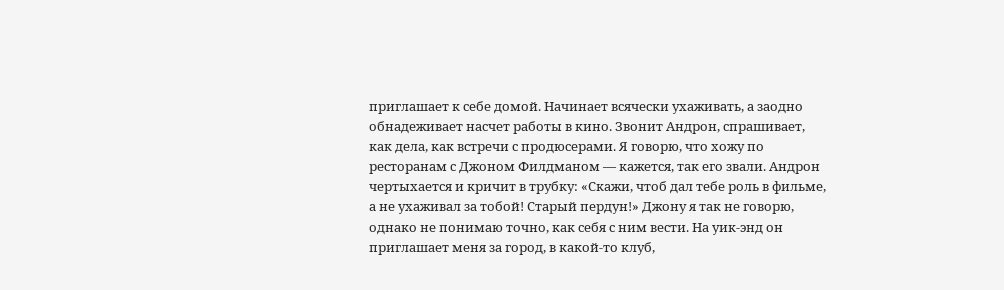приглашает к себе домой. Начинает всячески ухаживать, а заодно обнадеживает насчет работы в кино. Звонит Андрон, спрашивает, как дела, как встречи с продюсерами. Я говорю, что хожу по ресторанам с Джоном Филдманом — кажется, так его звали. Андрон чертыхается и кричит в трубку: «Скажи, чтоб дал тебе роль в фильме, а не ухаживал за тобой! Старый пердун!» Джону я так не говорю, однако не понимаю точно, как себя с ним вести. На уик-энд он приглашает меня за город, в какой-то клуб,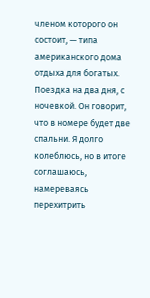членом которого он состоит, — типа американского дома отдыха для богатых. Поездка на два дня, с ночевкой. Он говорит, что в номере будет две спальни. Я долго колеблюсь, но в итоге соглашаюсь, намереваясь перехитрить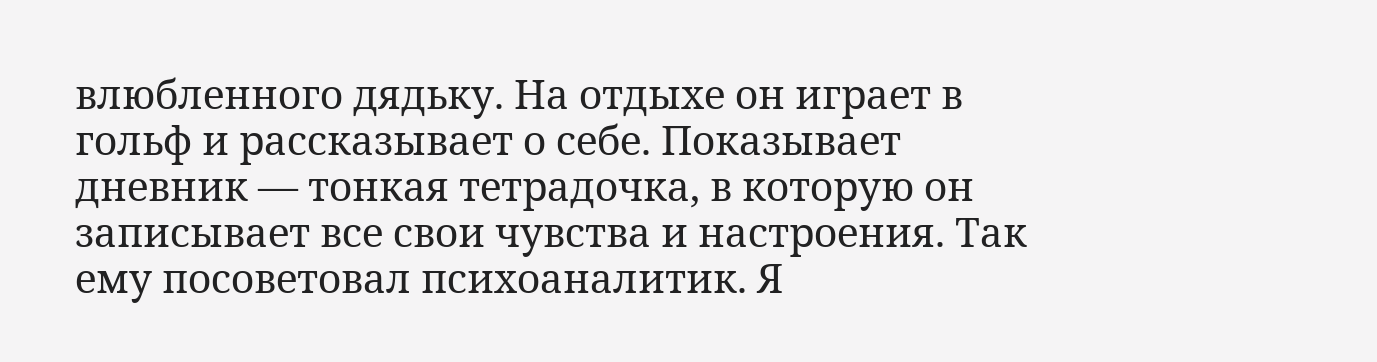влюбленного дядьку. На отдыхе он играет в гольф и рассказывает о себе. Показывает дневник — тонкая тетрадочка, в которую он записывает все свои чувства и настроения. Так ему посоветовал психоаналитик. Я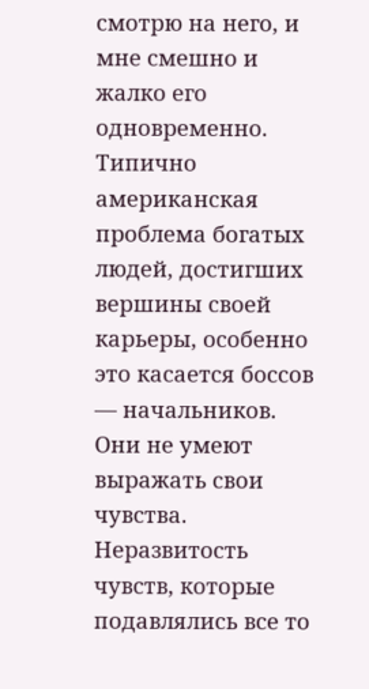смотрю на него, и мне смешно и жалко его одновременно. Типично американская проблема богатых людей, достигших вершины своей карьеры, особенно это касается боссов — начальников. Они не умеют выражать свои чувства. Неразвитость чувств, которые подавлялись все то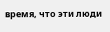время, что эти люди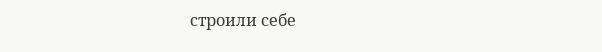строили себе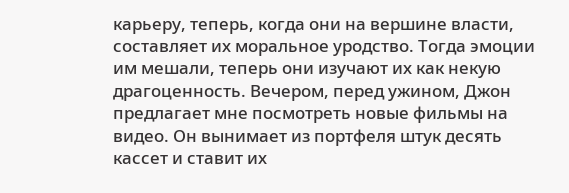карьеру, теперь, когда они на вершине власти, составляет их моральное уродство. Тогда эмоции им мешали, теперь они изучают их как некую драгоценность. Вечером, перед ужином, Джон предлагает мне посмотреть новые фильмы на видео. Он вынимает из портфеля штук десять кассет и ставит их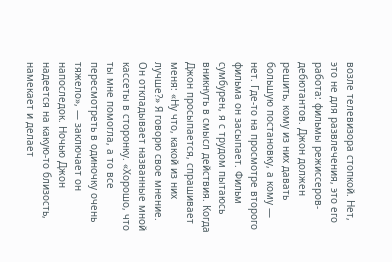возле телевизора стопкой. Нет, это не для развлечения, это его работа: фильмы режиссеров-дебютантов. Джон должен решить, кому из них давать большую постановку, а кому — нет. Где-то на просмотре второго фильма он засыпает. Фильм сумбурен, я с трудом пытаюсь вникнуть в смысл действия. Когда Джон просыпается, спрашивает меня: «Ну что, какой из них лучше?» Я говорю свое мнение. Он откладывает названные мной кассеты в сторонку. «Хорошо, что ты мне помогла, а то все пересмотреть в одиночку очень тяжело», — заключает он напоследок. Ночью Джон надеется на какую-то близость, намекает и делает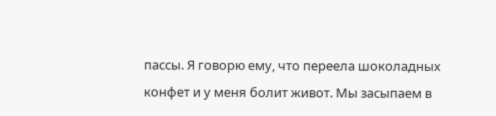пассы. Я говорю ему, что переела шоколадных конфет и у меня болит живот. Мы засыпаем в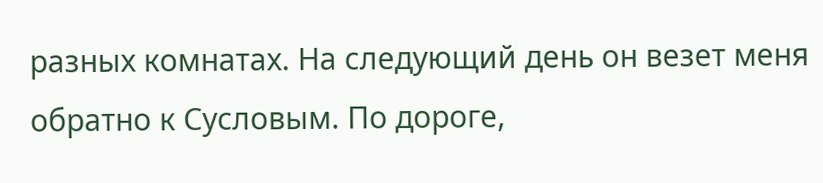разных комнатах. На следующий день он везет меня обратно к Сусловым. По дороге,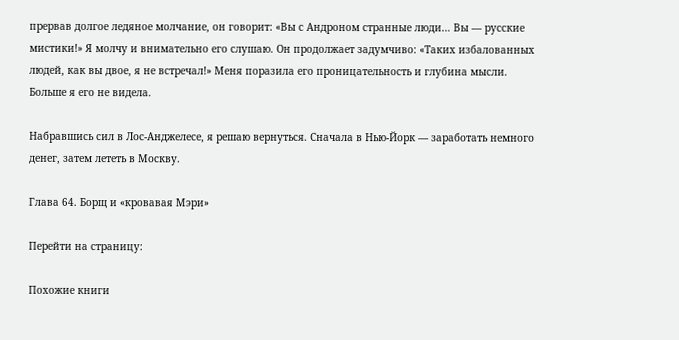прервав долгое ледяное молчание, он говорит: «Вы с Андроном странные люди… Вы — русские мистики!» Я молчу и внимательно его слушаю. Он продолжает задумчиво: «Таких избалованных людей, как вы двое, я не встречал!» Меня поразила его проницательность и глубина мысли. Больше я его не видела.

Набравшись сил в Лос-Анджелесе, я решаю вернуться. Сначала в Нью-Йорк — заработать немного денег, затем лететь в Москву.

Глава 64. Борщ и «кровавая Мэри»

Перейти на страницу:

Похожие книги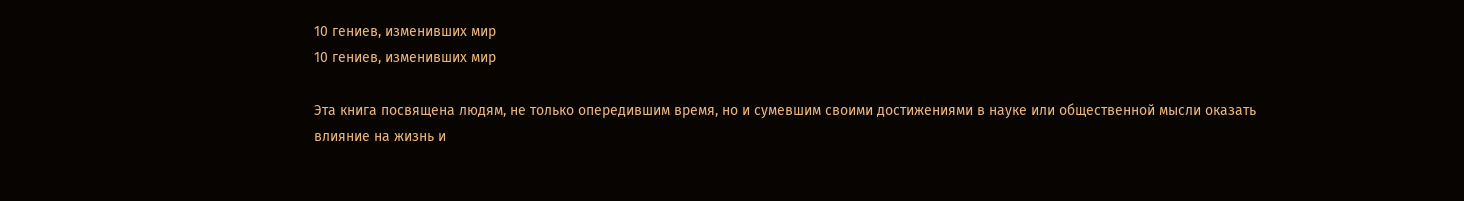10 гениев, изменивших мир
10 гениев, изменивших мир

Эта книга посвящена людям, не только опередившим время, но и сумевшим своими достижениями в науке или общественной мысли оказать влияние на жизнь и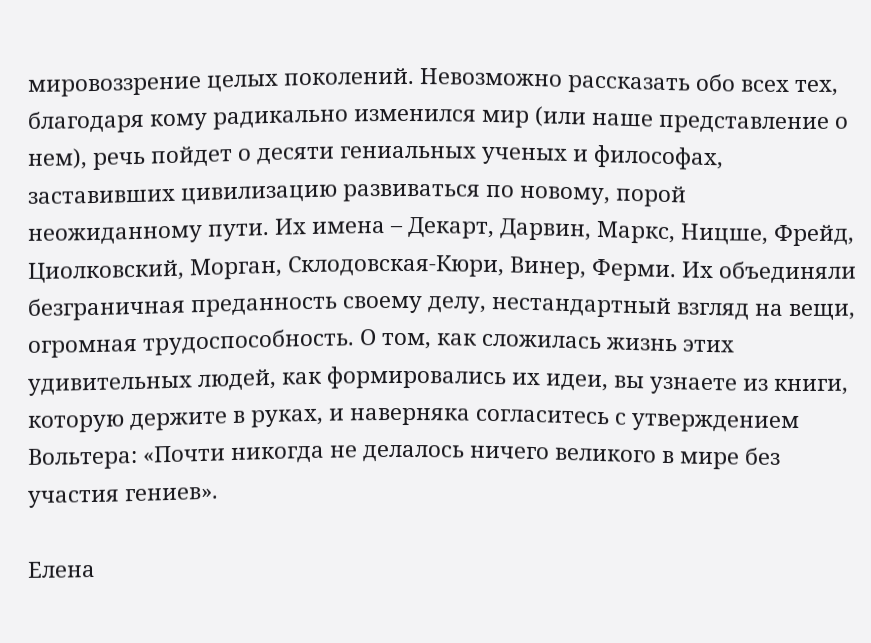мировоззрение целых поколений. Невозможно рассказать обо всех тех, благодаря кому радикально изменился мир (или наше представление о нем), речь пойдет о десяти гениальных ученых и философах, заставивших цивилизацию развиваться по новому, порой неожиданному пути. Их имена – Декарт, Дарвин, Маркс, Ницше, Фрейд, Циолковский, Морган, Склодовская-Кюри, Винер, Ферми. Их объединяли безграничная преданность своему делу, нестандартный взгляд на вещи, огромная трудоспособность. О том, как сложилась жизнь этих удивительных людей, как формировались их идеи, вы узнаете из книги, которую держите в руках, и наверняка согласитесь с утверждением Вольтера: «Почти никогда не делалось ничего великого в мире без участия гениев».

Елена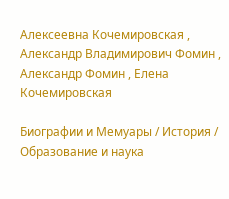Алексеевна Кочемировская , Александр Владимирович Фомин , Александр Фомин , Елена Кочемировская

Биографии и Мемуары / История / Образование и наука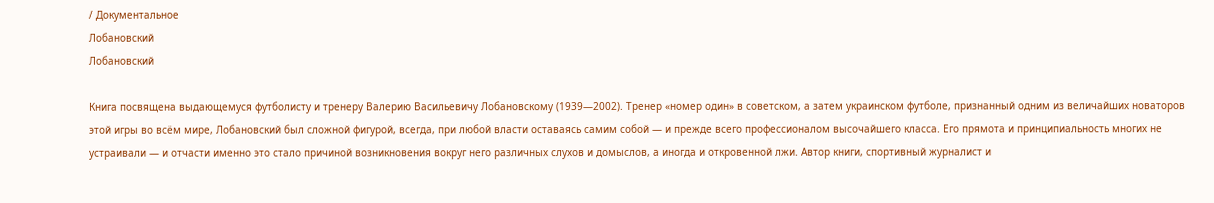/ Документальное
Лобановский
Лобановский

Книга посвящена выдающемуся футболисту и тренеру Валерию Васильевичу Лобановскому (1939—2002). Тренер «номер один» в советском, а затем украинском футболе, признанный одним из величайших новаторов этой игры во всём мире, Лобановский был сложной фигурой, всегда, при любой власти оставаясь самим собой — и прежде всего профессионалом высочайшего класса. Его прямота и принципиальность многих не устраивали — и отчасти именно это стало причиной возникновения вокруг него различных слухов и домыслов, а иногда и откровенной лжи. Автор книги, спортивный журналист и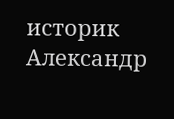историк Александр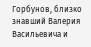Горбунов, близко знавший Валерия Васильевича и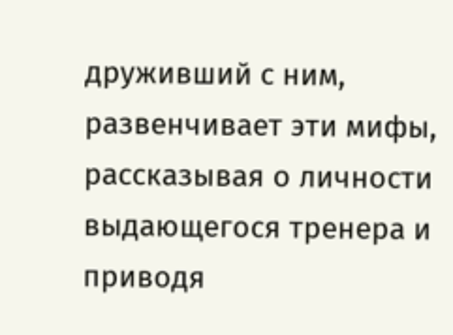друживший с ним, развенчивает эти мифы, рассказывая о личности выдающегося тренера и приводя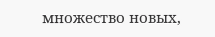множество новых,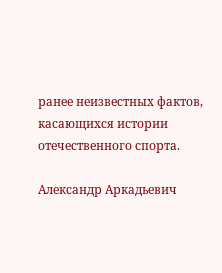ранее неизвестных фактов, касающихся истории отечественного спорта.

Александр Аркадьевич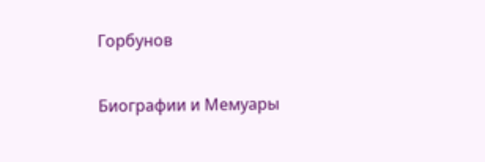Горбунов

Биографии и Мемуары